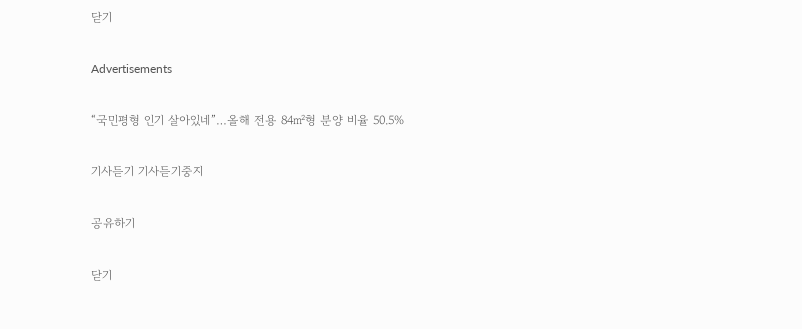닫기

Advertisements

“국민평형 인기 살아있네”…올해 전용 84㎡형 분양 비율 50.5%

기사듣기 기사듣기중지

공유하기

닫기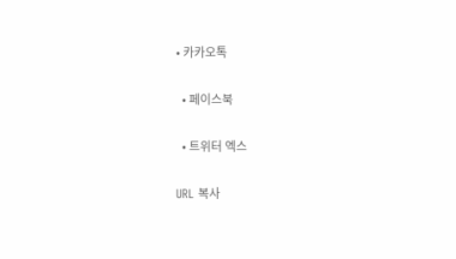• 카카오톡

  • 페이스북

  • 트위터 엑스

URL 복사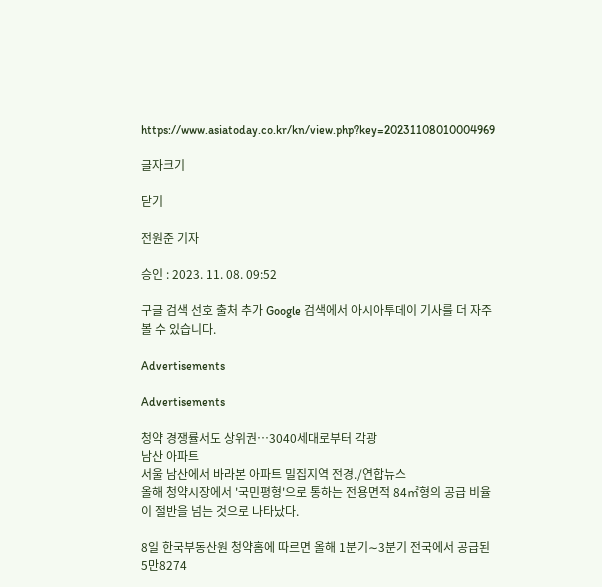https://www.asiatoday.co.kr/kn/view.php?key=20231108010004969

글자크기

닫기

전원준 기자

승인 : 2023. 11. 08. 09:52

구글 검색 선호 출처 추가 Google 검색에서 아시아투데이 기사를 더 자주 볼 수 있습니다.

Advertisements

Advertisements

청약 경쟁률서도 상위권…3040세대로부터 각광
남산 아파트
서울 남산에서 바라본 아파트 밀집지역 전경./연합뉴스
올해 청약시장에서 '국민평형'으로 통하는 전용면적 84㎡형의 공급 비율이 절반을 넘는 것으로 나타났다.

8일 한국부동산원 청약홈에 따르면 올해 1분기∼3분기 전국에서 공급된 5만8274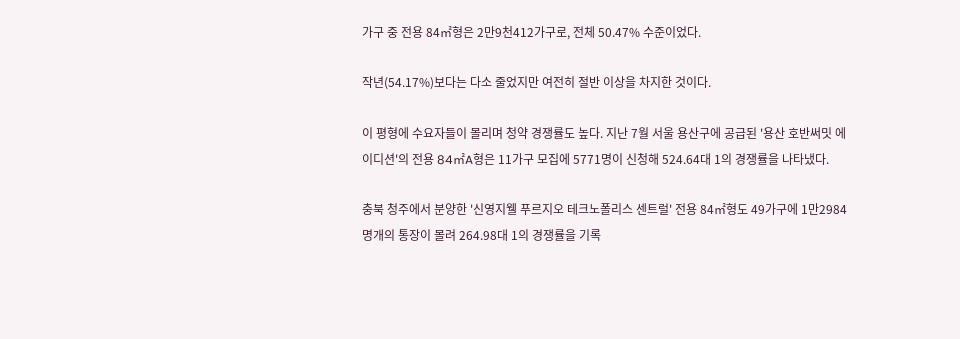가구 중 전용 84㎡형은 2만9천412가구로, 전체 50.47% 수준이었다.

작년(54.17%)보다는 다소 줄었지만 여전히 절반 이상을 차지한 것이다.

이 평형에 수요자들이 몰리며 청약 경쟁률도 높다. 지난 7월 서울 용산구에 공급된 '용산 호반써밋 에이디션'의 전용 84㎡A형은 11가구 모집에 5771명이 신청해 524.64대 1의 경쟁률을 나타냈다.

충북 청주에서 분양한 '신영지웰 푸르지오 테크노폴리스 센트럴' 전용 84㎡형도 49가구에 1만2984명개의 통장이 몰려 264.98대 1의 경쟁률을 기록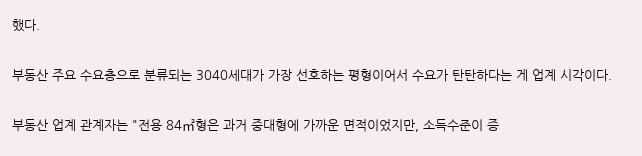했다.

부동산 주요 수요층으로 분류되는 3040세대가 가장 선호하는 평형이어서 수요가 탄탄하다는 게 업계 시각이다.

부동산 업계 관계자는 "전용 84㎡형은 과거 중대형에 가까운 면적이었지만, 소득수준이 증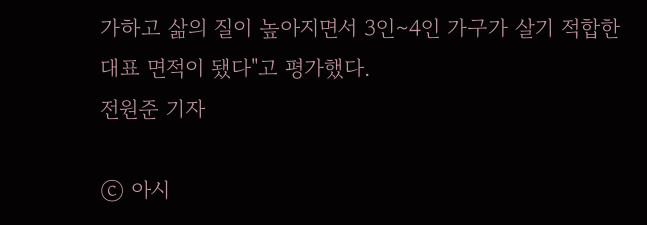가하고 삶의 질이 높아지면서 3인∼4인 가구가 살기 적합한 대표 면적이 됐다"고 평가했다.
전원준 기자

ⓒ 아시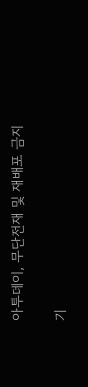아투데이, 무단전재 및 재배포 금지

기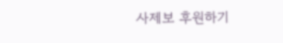사제보 후원하기